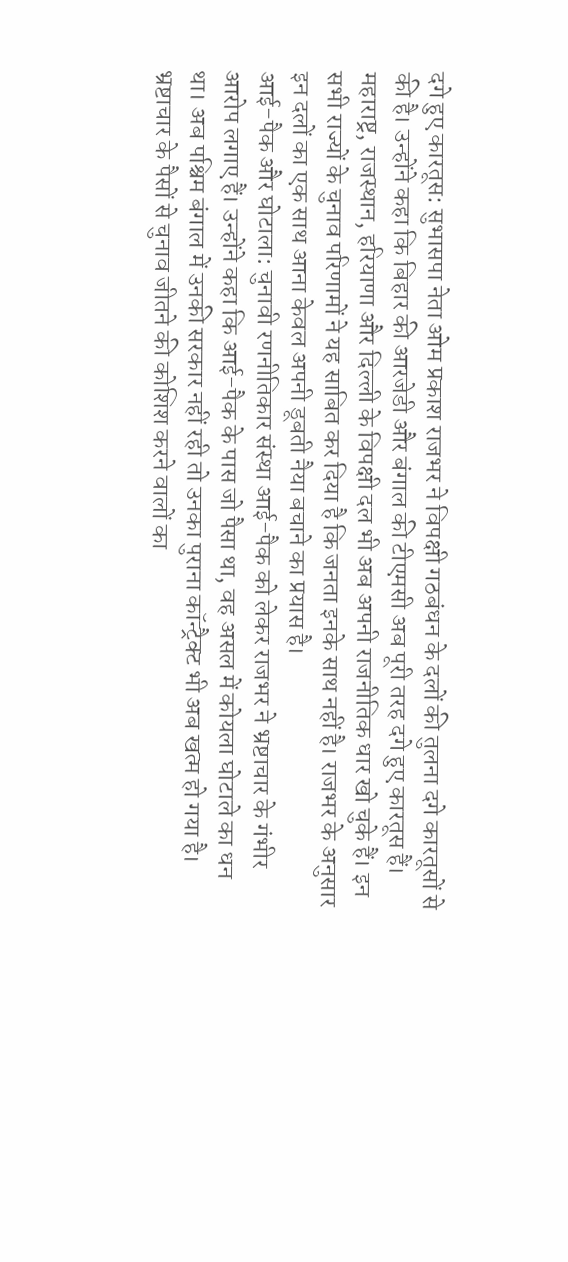दगे हुए कारतूस: सुभासपा नेता ओम प्रकाश राजभर ने विपक्षी गठबंधन के दलों की तुलना दगे कारतूसों से की है। उन्होंने कहा कि बिहार की आरजेडी और बंगाल की टीएमसी अब पूरी तरह दगे हुए कारतूस हैं। महाराष्ट्र, राजस्थान, हरियाणा और दिल्ली के विपक्षी दल भी अब अपनी राजनीतिक धार खो चुके हैं। इन सभी राज्यों के चुनाव परिणामों ने यह साबित कर दिया है कि जनता इनके साथ नहीं है। राजभर के अनुसार इन दलों का एक साथ आना केवल अपनी डूबती नैया बचाने का प्रयास है।
आई-पैक और घोटाला: चुनावी रणनीतिकार संस्था आई-पैक को लेकर राजभर ने भ्रष्टाचार के गंभीर आरोप लगाए हैं। उन्होंने कहा कि आई-पैक के पास जो पैसा था, वह असल में कोयला घोटाले का धन था। अब पश्चिम बंगाल में उनकी सरकार नहीं रही तो उनका पुराना कॉन्ट्रैक्ट भी अब खत्म हो गया है। भ्रष्टाचार के पैसों से चुनाव जीतने की कोशिश करने वालों का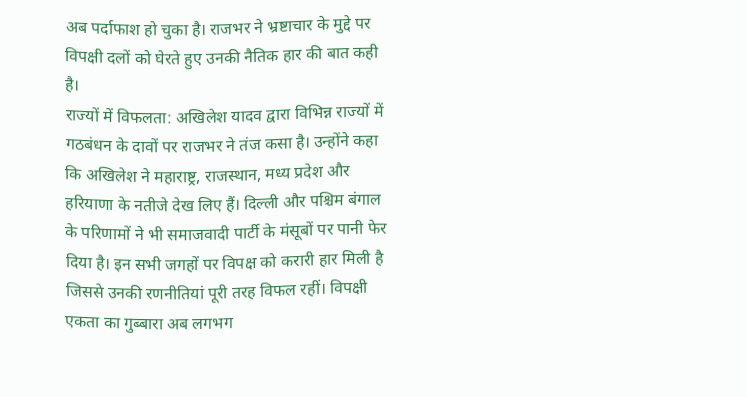अब पर्दाफाश हो चुका है। राजभर ने भ्रष्टाचार के मुद्दे पर विपक्षी दलों को घेरते हुए उनकी नैतिक हार की बात कही है।
राज्यों में विफलता: अखिलेश यादव द्वारा विभिन्न राज्यों में गठबंधन के दावों पर राजभर ने तंज कसा है। उन्होंने कहा कि अखिलेश ने महाराष्ट्र, राजस्थान, मध्य प्रदेश और हरियाणा के नतीजे देख लिए हैं। दिल्ली और पश्चिम बंगाल के परिणामों ने भी समाजवादी पार्टी के मंसूबों पर पानी फेर दिया है। इन सभी जगहों पर विपक्ष को करारी हार मिली है जिससे उनकी रणनीतियां पूरी तरह विफल रहीं। विपक्षी एकता का गुब्बारा अब लगभग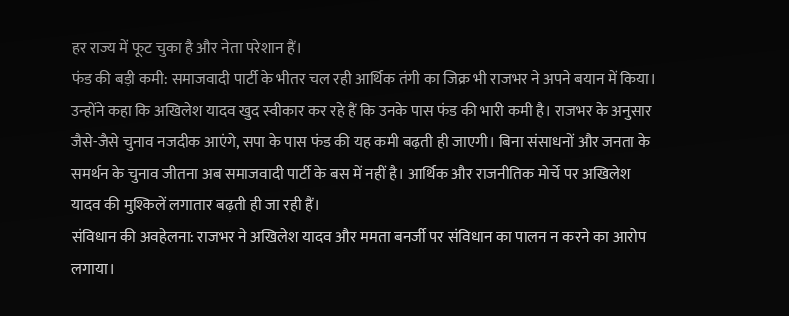हर राज्य में फूट चुका है और नेता परेशान हैं।
फंड की बड़ी कमी: समाजवादी पार्टी के भीतर चल रही आर्थिक तंगी का जिक्र भी राजभर ने अपने बयान में किया। उन्होंने कहा कि अखिलेश यादव खुद स्वीकार कर रहे हैं कि उनके पास फंड की भारी कमी है। राजभर के अनुसार जैसे-जैसे चुनाव नजदीक आएंगे, सपा के पास फंड की यह कमी बढ़ती ही जाएगी। बिना संसाधनों और जनता के समर्थन के चुनाव जीतना अब समाजवादी पार्टी के बस में नहीं है। आर्थिक और राजनीतिक मोर्चे पर अखिलेश यादव की मुश्किलें लगातार बढ़ती ही जा रही हैं।
संविधान की अवहेलना: राजभर ने अखिलेश यादव और ममता बनर्जी पर संविधान का पालन न करने का आरोप लगाया।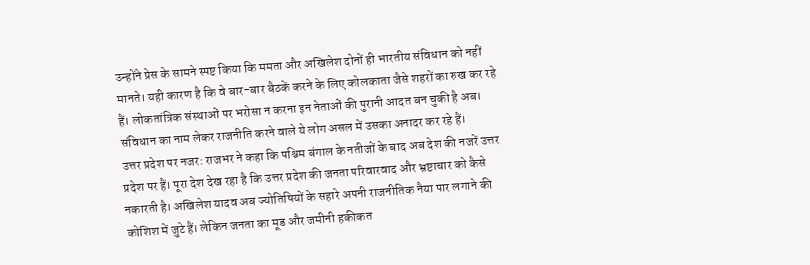उन्होंने प्रेस के सामने स्पष्ट किया कि ममता और अखिलेश दोनों ही भारतीय संविधान को नहीं मानते। यही कारण है कि वे बार-बार बैठकें करने के लिए कोलकाता जैसे शहरों का रुख कर रहे हैं। लोकतांत्रिक संस्थाओं पर भरोसा न करना इन नेताओं की पुरानी आदत बन चुकी है अब। संविधान का नाम लेकर राजनीति करने वाले ये लोग असल में उसका अनादर कर रहे हैं।
उत्तर प्रदेश पर नजर: राजभर ने कहा कि पश्चिम बंगाल के नतीजों के बाद अब देश की नजरें उत्तर प्रदेश पर हैं। पूरा देश देख रहा है कि उत्तर प्रदेश की जनता परिवारवाद और भ्रष्टाचार को कैसे नकारती है। अखिलेश यादव अब ज्योतिषियों के सहारे अपनी राजनीतिक नैया पार लगाने की कोशिश में जुटे हैं। लेकिन जनता का मूड और जमीनी हकीकत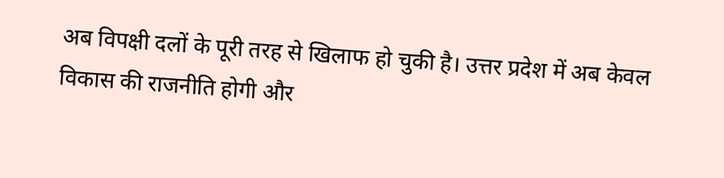अब विपक्षी दलों के पूरी तरह से खिलाफ हो चुकी है। उत्तर प्रदेश में अब केवल विकास की राजनीति होगी और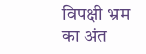विपक्षी भ्रम का अंत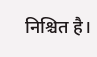निश्चित है।